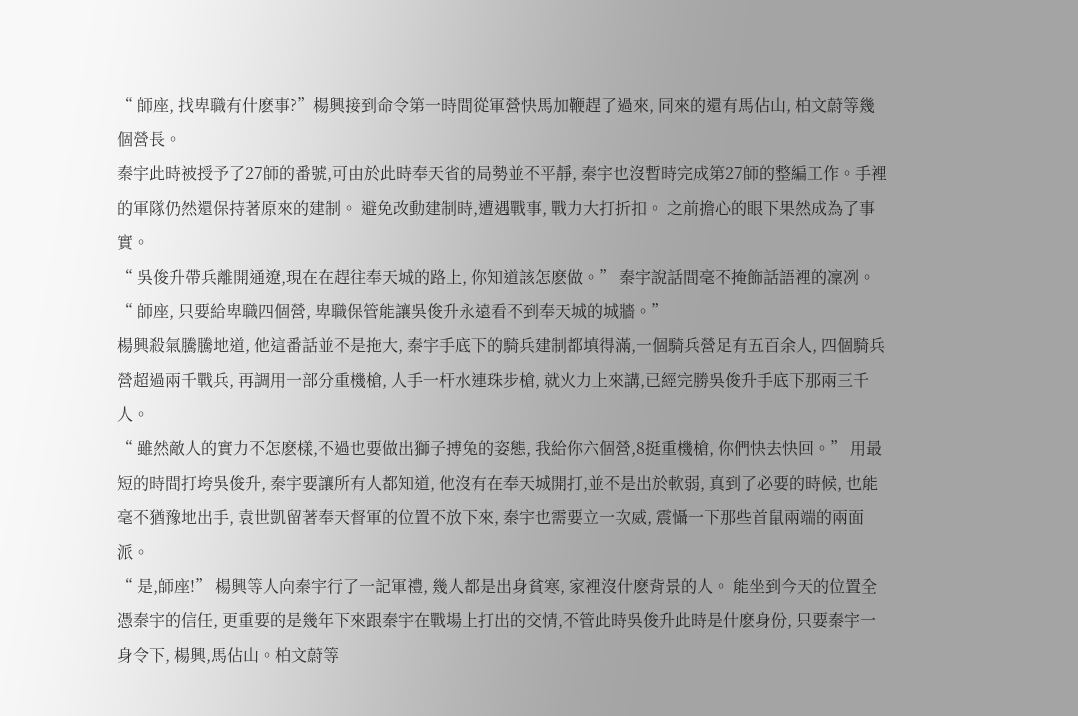“ 師座, 找卑職有什麽事?”楊興接到命令第一時間從軍營快馬加鞭趕了過來, 同來的還有馬佔山, 柏文蔚等幾個營長。
秦宇此時被授予了27師的番號,可由於此時奉天省的局勢並不平靜, 秦宇也沒暫時完成第27師的整編工作。手裡的軍隊仍然還保持著原來的建制。 避免改動建制時,遭遇戰事, 戰力大打折扣。 之前擔心的眼下果然成為了事實。
“ 吳俊升帶兵離開通遼,現在在趕往奉天城的路上, 你知道該怎麽做。” 秦宇說話間毫不掩飾話語裡的凜冽。
“ 師座, 只要給卑職四個營, 卑職保管能讓吳俊升永遠看不到奉天城的城牆。”
楊興殺氣騰騰地道, 他這番話並不是拖大, 秦宇手底下的騎兵建制都填得滿,一個騎兵營足有五百余人, 四個騎兵營超過兩千戰兵, 再調用一部分重機槍, 人手一杆水連珠步槍, 就火力上來講,已經完勝吳俊升手底下那兩三千人。
“ 雖然敵人的實力不怎麽樣,不過也要做出獅子搏兔的姿態, 我給你六個營,8挺重機槍, 你們快去快回。” 用最短的時間打垮吳俊升, 秦宇要讓所有人都知道, 他沒有在奉天城開打,並不是出於軟弱, 真到了必要的時候, 也能毫不猶豫地出手, 袁世凱留著奉天督軍的位置不放下來, 秦宇也需要立一次威, 震懾一下那些首鼠兩端的兩面派。
“ 是,師座!” 楊興等人向秦宇行了一記軍禮, 幾人都是出身貧寒, 家裡沒什麽背景的人。 能坐到今天的位置全憑秦宇的信任, 更重要的是幾年下來跟秦宇在戰場上打出的交情,不管此時吳俊升此時是什麽身份, 只要秦宇一身令下, 楊興,馬佔山。柏文蔚等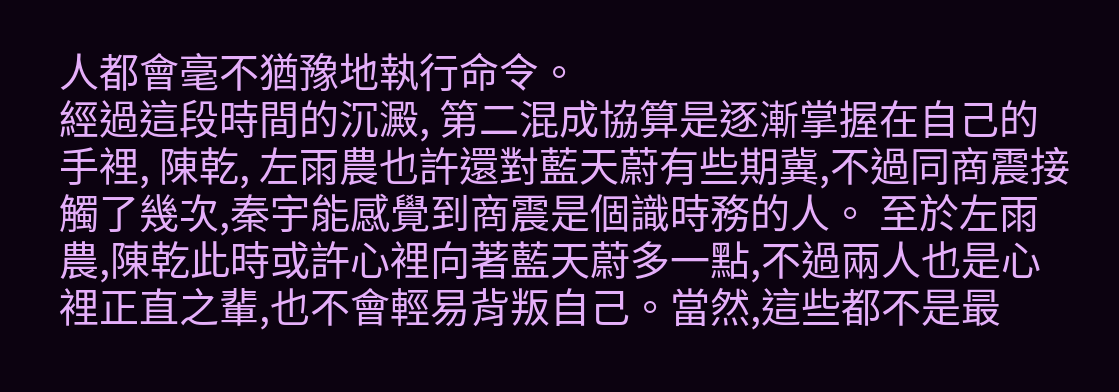人都會毫不猶豫地執行命令。
經過這段時間的沉澱, 第二混成協算是逐漸掌握在自己的手裡, 陳乾, 左雨農也許還對藍天蔚有些期冀,不過同商震接觸了幾次,秦宇能感覺到商震是個識時務的人。 至於左雨農,陳乾此時或許心裡向著藍天蔚多一點,不過兩人也是心裡正直之輩,也不會輕易背叛自己。當然,這些都不是最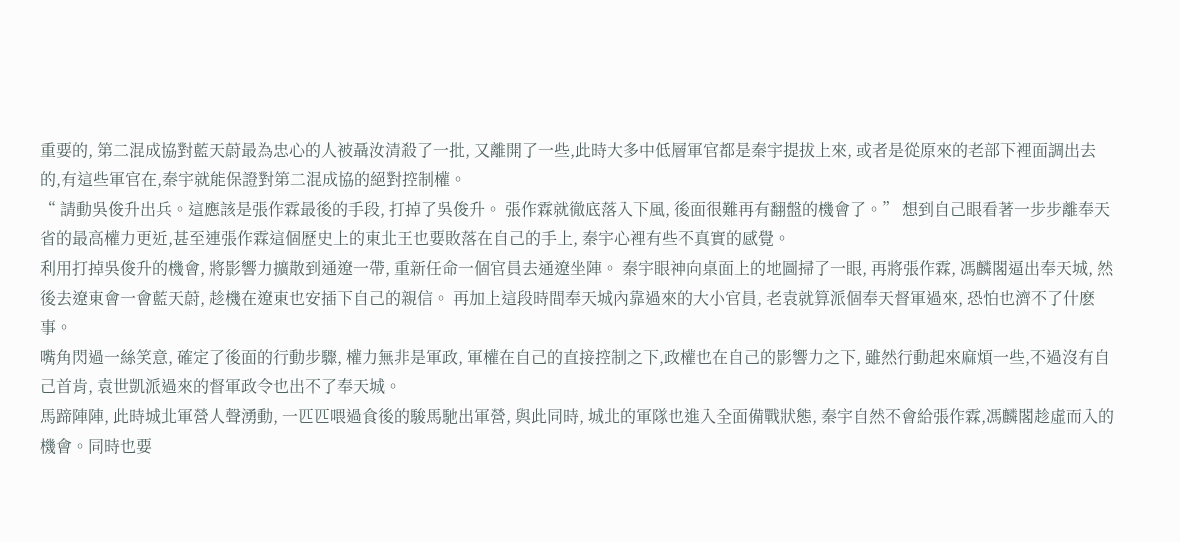重要的, 第二混成協對藍天蔚最為忠心的人被聶汝清殺了一批, 又離開了一些,此時大多中低層軍官都是秦宇提拔上來, 或者是從原來的老部下裡面調出去的,有這些軍官在,秦宇就能保證對第二混成協的絕對控制權。
“ 請動吳俊升出兵。這應該是張作霖最後的手段, 打掉了吳俊升。 張作霖就徹底落入下風, 後面很難再有翻盤的機會了。” 想到自己眼看著一步步離奉天省的最高權力更近,甚至連張作霖這個歷史上的東北王也要敗落在自己的手上, 秦宇心裡有些不真實的感覺。
利用打掉吳俊升的機會, 將影響力擴散到通遼一帶, 重新任命一個官員去通遼坐陣。 秦宇眼神向桌面上的地圖掃了一眼, 再將張作霖, 馮麟閣逼出奉天城, 然後去遼東會一會藍天蔚, 趁機在遼東也安插下自己的親信。 再加上這段時間奉天城內靠過來的大小官員, 老袁就算派個奉天督軍過來, 恐怕也濟不了什麽事。
嘴角閃過一絲笑意, 確定了後面的行動步驟, 權力無非是軍政, 軍權在自己的直接控制之下,政權也在自己的影響力之下, 雖然行動起來麻煩一些,不過沒有自己首肯, 袁世凱派過來的督軍政令也出不了奉天城。
馬蹄陣陣, 此時城北軍營人聲湧動, 一匹匹喂過食後的駿馬馳出軍營, 與此同時, 城北的軍隊也進入全面備戰狀態, 秦宇自然不會給張作霖,馮麟閣趁虛而入的機會。同時也要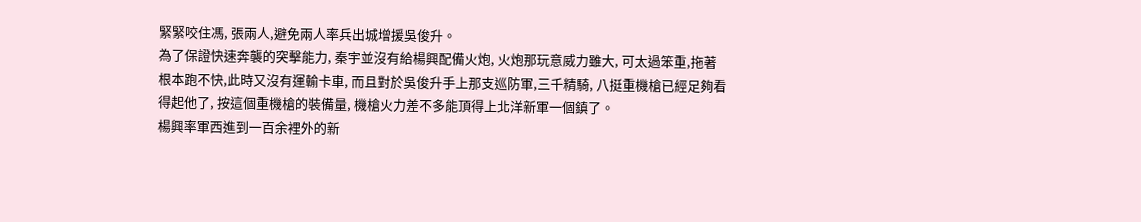緊緊咬住馮, 張兩人,避免兩人率兵出城增援吳俊升。
為了保證快速奔襲的突擊能力, 秦宇並沒有給楊興配備火炮, 火炮那玩意威力雖大, 可太過笨重,拖著根本跑不快,此時又沒有運輸卡車, 而且對於吳俊升手上那支巡防軍,三千精騎, 八挺重機槍已經足夠看得起他了, 按這個重機槍的裝備量, 機槍火力差不多能頂得上北洋新軍一個鎮了。
楊興率軍西進到一百余裡外的新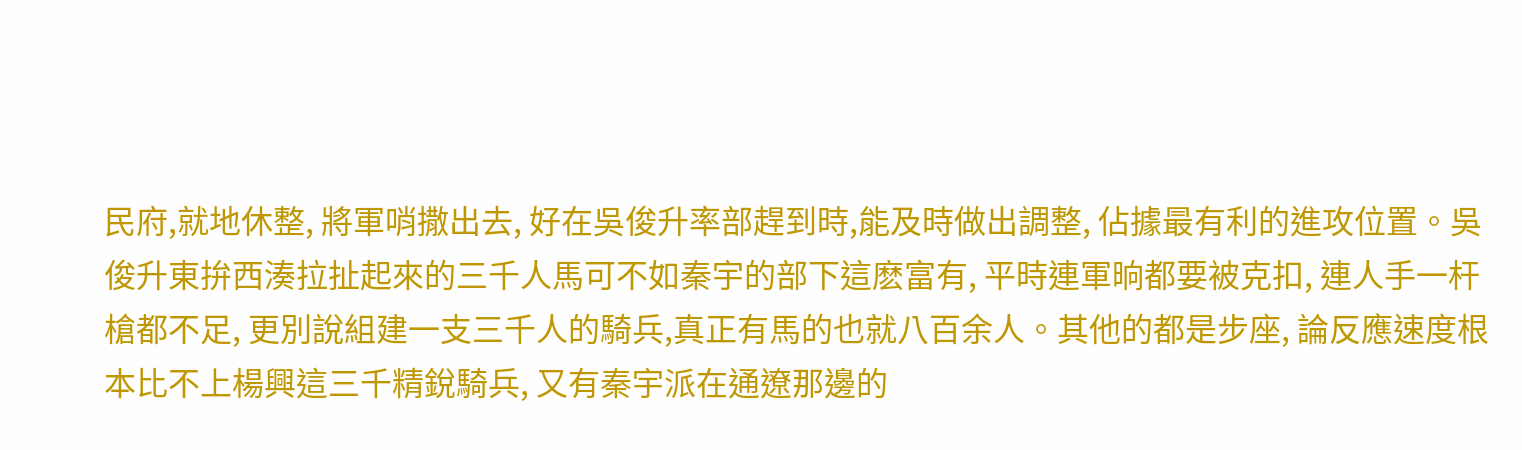民府,就地休整, 將軍哨撒出去, 好在吳俊升率部趕到時,能及時做出調整, 佔據最有利的進攻位置。吳俊升東拚西湊拉扯起來的三千人馬可不如秦宇的部下這麽富有, 平時連軍晌都要被克扣, 連人手一杆槍都不足, 更別說組建一支三千人的騎兵,真正有馬的也就八百余人。其他的都是步座, 論反應速度根本比不上楊興這三千精銳騎兵, 又有秦宇派在通遼那邊的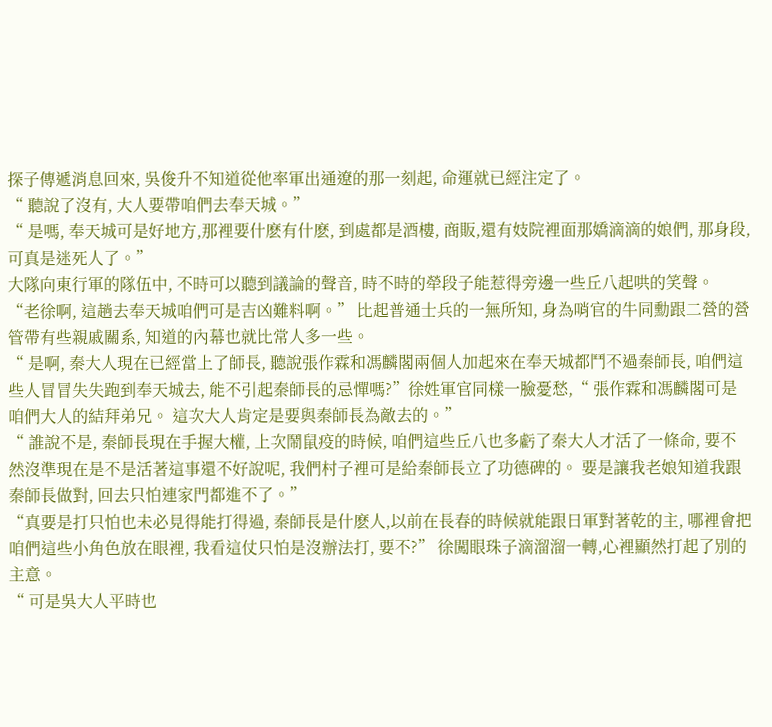探子傳遞消息回來, 吳俊升不知道從他率軍出通遼的那一刻起, 命運就已經注定了。
“ 聽說了沒有, 大人要帶咱們去奉天城。”
“ 是嗎, 奉天城可是好地方,那裡要什麽有什麽, 到處都是酒樓, 商販,還有妓院裡面那嬌滴滴的娘們, 那身段,可真是迷死人了。”
大隊向東行軍的隊伍中, 不時可以聽到議論的聲音, 時不時的犖段子能惹得旁邊一些丘八起哄的笑聲。
“老徐啊, 這趟去奉天城咱們可是吉凶難料啊。” 比起普通士兵的一無所知, 身為哨官的牛同勳跟二營的營管帶有些親戚關系, 知道的內幕也就比常人多一些。
“ 是啊, 秦大人現在已經當上了師長, 聽說張作霖和馮麟閣兩個人加起來在奉天城都鬥不過秦師長, 咱們這些人冒冒失失跑到奉天城去, 能不引起秦師長的忌憚嗎?”徐姓軍官同樣一臉憂愁,“ 張作霖和馮麟閣可是咱們大人的結拜弟兄。 這次大人肯定是要與秦師長為敵去的。”
“ 誰說不是, 秦師長現在手握大權, 上次鬧鼠疫的時候, 咱們這些丘八也多虧了秦大人才活了一條命, 要不然沒準現在是不是活著這事還不好說呢, 我們村子裡可是給秦師長立了功德碑的。 要是讓我老娘知道我跟秦師長做對, 回去只怕連家門都進不了。”
“真要是打只怕也未必見得能打得過, 秦師長是什麽人,以前在長春的時候就能跟日軍對著乾的主, 哪裡會把咱們這些小角色放在眼裡, 我看這仗只怕是沒辦法打, 要不?” 徐闖眼珠子滴溜溜一轉,心裡顯然打起了別的主意。
“ 可是吳大人平時也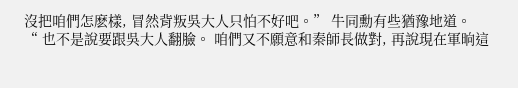沒把咱們怎麽樣, 冒然背叛吳大人只怕不好吧。” 牛同勳有些猶豫地道。
“ 也不是說要跟吳大人翻臉。 咱們又不願意和秦師長做對, 再說現在軍晌這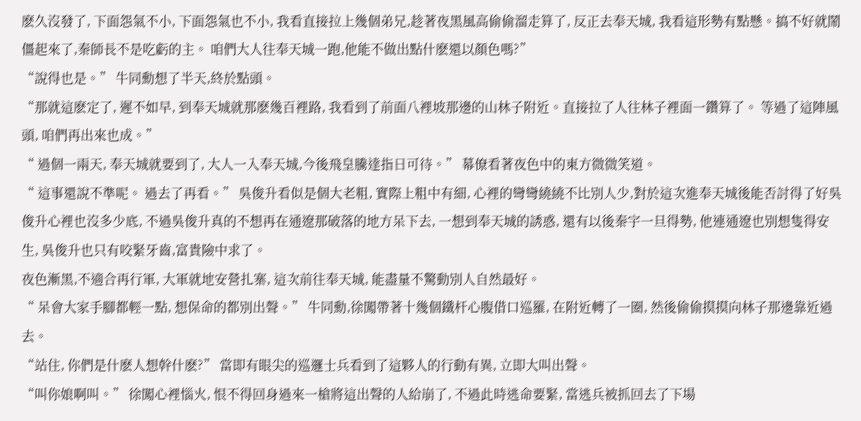麽久沒發了, 下面怨氣不小, 下面怨氣也不小, 我看直接拉上幾個弟兄,趁著夜黑風高偷偷溜走算了, 反正去奉天城, 我看這形勢有點懸。搞不好就鬧僵起來了,秦師長不是吃虧的主。 咱們大人往奉天城一跑,他能不做出點什麽還以顏色嗎?”
“說得也是。” 牛同勳想了半天,終於點頭。
“那就這麽定了, 遲不如早, 到奉天城就那麽幾百裡路, 我看到了前面八裡坡那邊的山林子附近。直接拉了人往林子裡面一鑽算了。 等過了這陣風頭, 咱們再出來也成。”
“ 過個一兩天, 奉天城就要到了, 大人一入奉天城,今後飛皇騰達指日可待。” 幕僚看著夜色中的東方微微笑道。
“ 這事還說不準呢。 過去了再看。” 吳俊升看似是個大老粗, 實際上粗中有細, 心裡的彎彎繞繞不比別人少,對於這次進奉天城後能否討得了好吳俊升心裡也沒多少底, 不過吳俊升真的不想再在通遼那破落的地方呆下去, 一想到奉天城的誘惑, 還有以後秦宇一旦得勢, 他連通遼也別想隻得安生, 吳俊升也只有咬緊牙齒,富貴險中求了。
夜色漸黑,不適合再行軍, 大軍就地安營扎寨, 這次前往奉天城, 能盡量不驚動別人自然最好。
“ 呆會大家手腳都輕一點, 想保命的都別出聲。” 牛同勳,徐闖帶著十幾個鐵杆心腹借口巡羅, 在附近轉了一圈, 然後偷偷摸摸向林子那邊靠近過去。
“站住, 你們是什麽人想幹什麽?” 當即有眼尖的巡邏士兵看到了這夥人的行動有異, 立即大叫出聲。
“叫你娘啊叫。” 徐闖心裡惱火, 恨不得回身過來一槍將這出聲的人給崩了, 不過此時逃命要緊, 當逃兵被抓回去了下場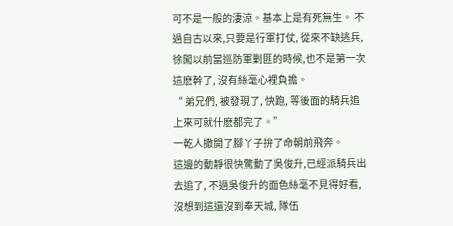可不是一般的淒涼。基本上是有死無生。 不過自古以來,只要是行軍打仗, 從來不缺逃兵, 徐闖以前當巡防軍剿匪的時候,也不是第一次這麽幹了, 沒有絲毫心裡負擔。
“ 弟兄們, 被發現了, 快跑, 等後面的騎兵追上來可就什麽都完了。”
一乾人撒開了腳丫子拚了命朝前飛奔。
這邊的動靜很快驚動了吳俊升,已經派騎兵出去追了, 不過吳俊升的面色絲毫不見得好看, 沒想到這還沒到奉天城, 隊伍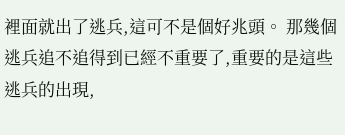裡面就出了逃兵,這可不是個好兆頭。 那幾個逃兵追不追得到已經不重要了,重要的是這些逃兵的出現,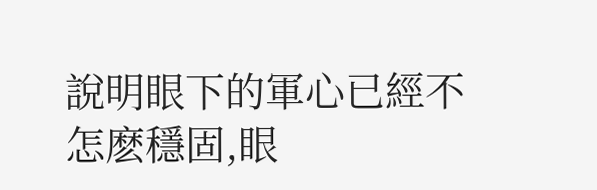說明眼下的軍心已經不怎麽穩固,眼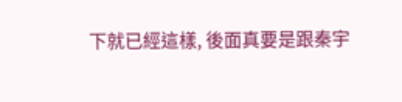下就已經這樣, 後面真要是跟秦宇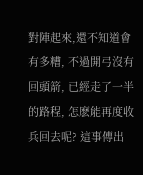對陣起來,還不知道會有多糟, 不過開弓沒有回頭箭, 已經走了一半的路程, 怎麽能再度收兵回去呢? 這事傳出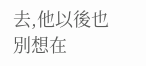去,他以後也別想在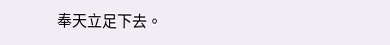奉天立足下去。